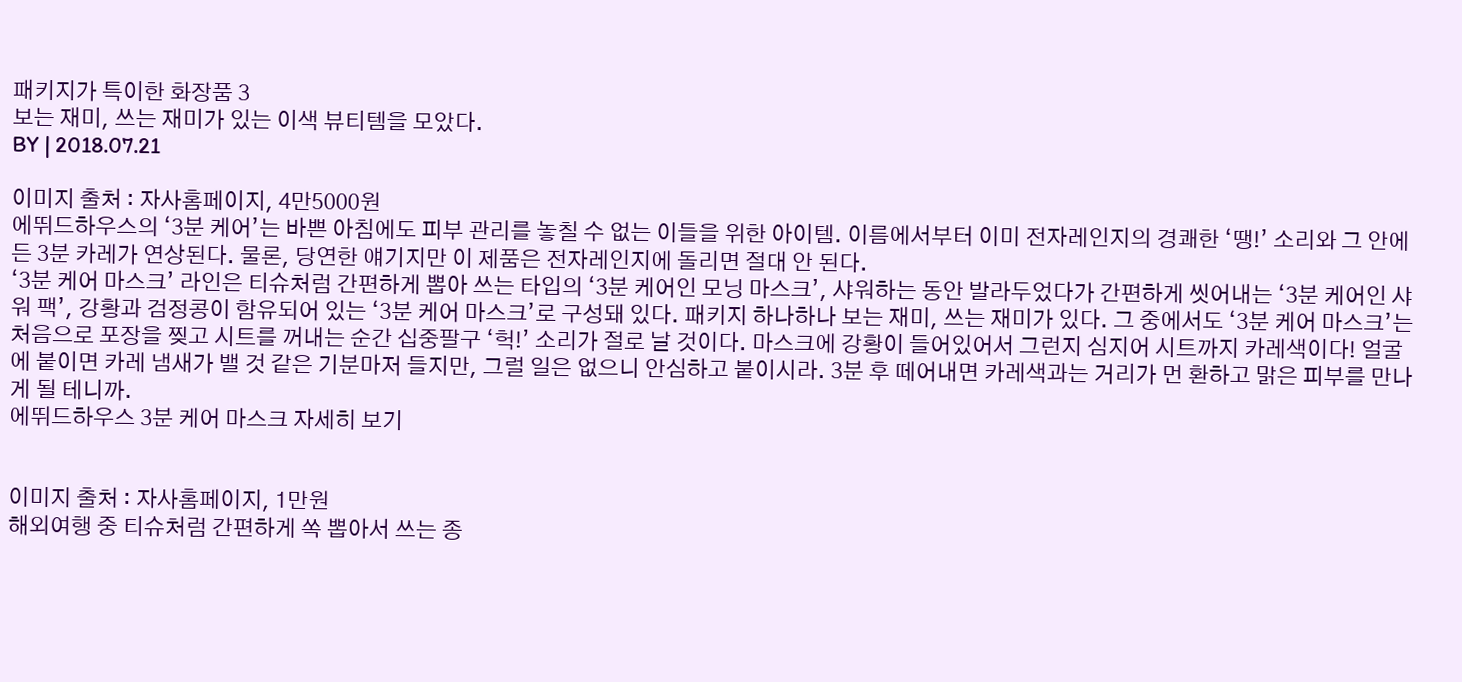패키지가 특이한 화장품 3
보는 재미, 쓰는 재미가 있는 이색 뷰티템을 모았다.
BY | 2018.07.21

이미지 출처 : 자사홈페이지, 4만5000원
에뛰드하우스의 ‘3분 케어’는 바쁜 아침에도 피부 관리를 놓칠 수 없는 이들을 위한 아이템. 이름에서부터 이미 전자레인지의 경쾌한 ‘땡!’ 소리와 그 안에 든 3분 카레가 연상된다. 물론, 당연한 얘기지만 이 제품은 전자레인지에 돌리면 절대 안 된다.
‘3분 케어 마스크’ 라인은 티슈처럼 간편하게 뽑아 쓰는 타입의 ‘3분 케어인 모닝 마스크’, 샤워하는 동안 발라두었다가 간편하게 씻어내는 ‘3분 케어인 샤워 팩’, 강황과 검정콩이 함유되어 있는 ‘3분 케어 마스크’로 구성돼 있다. 패키지 하나하나 보는 재미, 쓰는 재미가 있다. 그 중에서도 ‘3분 케어 마스크’는 처음으로 포장을 찢고 시트를 꺼내는 순간 십중팔구 ‘헉!’ 소리가 절로 날 것이다. 마스크에 강황이 들어있어서 그런지 심지어 시트까지 카레색이다! 얼굴에 붙이면 카레 냄새가 밸 것 같은 기분마저 들지만, 그럴 일은 없으니 안심하고 붙이시라. 3분 후 떼어내면 카레색과는 거리가 먼 환하고 맑은 피부를 만나게 될 테니까.
에뛰드하우스 3분 케어 마스크 자세히 보기


이미지 출처 : 자사홈페이지, 1만원
해외여행 중 티슈처럼 간편하게 쏙 뽑아서 쓰는 종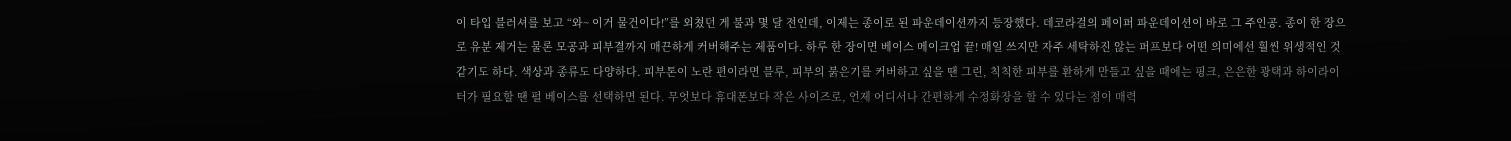이 타입 블러셔를 보고 “와~ 이거 물건이다!”를 외쳤던 게 불과 몇 달 전인데, 이제는 종이로 된 파운데이션까지 등장했다. 데코라걸의 페이퍼 파운데이션이 바로 그 주인공. 종이 한 장으로 유분 제거는 물론 모공과 피부결까지 매끈하게 커버해주는 제품이다. 하루 한 장이면 베이스 메이크업 끝! 매일 쓰지만 자주 세탁하진 않는 퍼프보다 어떤 의미에선 훨씬 위생적인 것 같기도 하다. 색상과 종류도 다양하다. 피부톤이 노란 편이라면 블루, 피부의 붉은기를 커버하고 싶을 땐 그린, 칙칙한 피부를 환하게 만들고 싶을 때에는 핑크, 은은한 광택과 하이라이터가 필요할 땐 펄 베이스를 선택하면 된다. 무엇보다 휴대폰보다 작은 사이즈로, 언제 어디서나 간편하게 수정화장을 할 수 있다는 점이 매력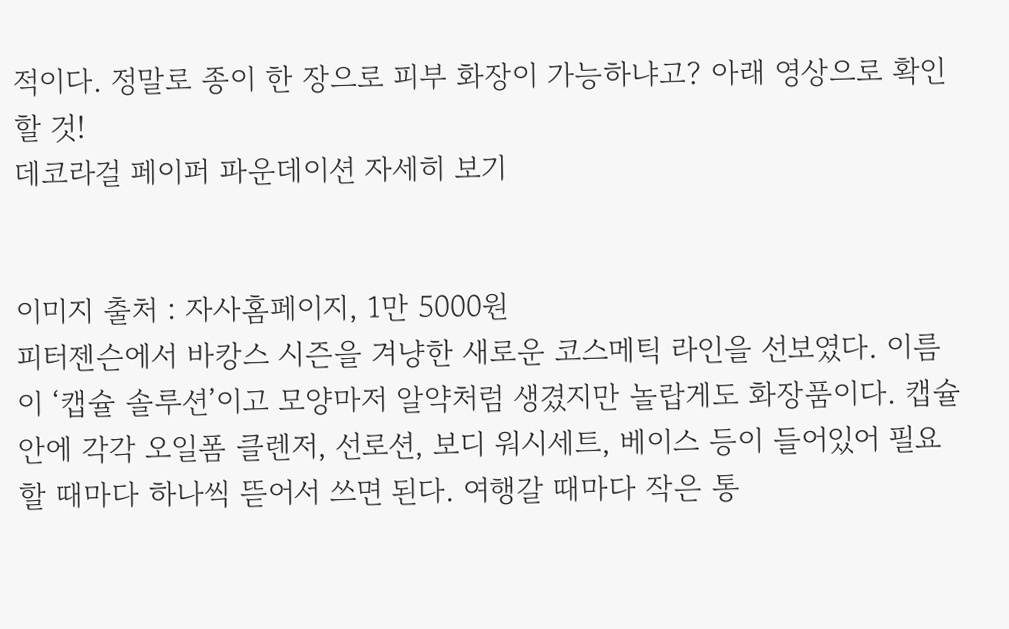적이다. 정말로 종이 한 장으로 피부 화장이 가능하냐고? 아래 영상으로 확인할 것!
데코라걸 페이퍼 파운데이션 자세히 보기


이미지 출처 : 자사홈페이지, 1만 5000원
피터젠슨에서 바캉스 시즌을 겨냥한 새로운 코스메틱 라인을 선보였다. 이름이 ‘캡슐 솔루션’이고 모양마저 알약처럼 생겼지만 놀랍게도 화장품이다. 캡슐 안에 각각 오일폼 클렌저, 선로션, 보디 워시세트, 베이스 등이 들어있어 필요할 때마다 하나씩 뜯어서 쓰면 된다. 여행갈 때마다 작은 통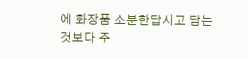에 화장품 소분한답시고 담는 것보다 주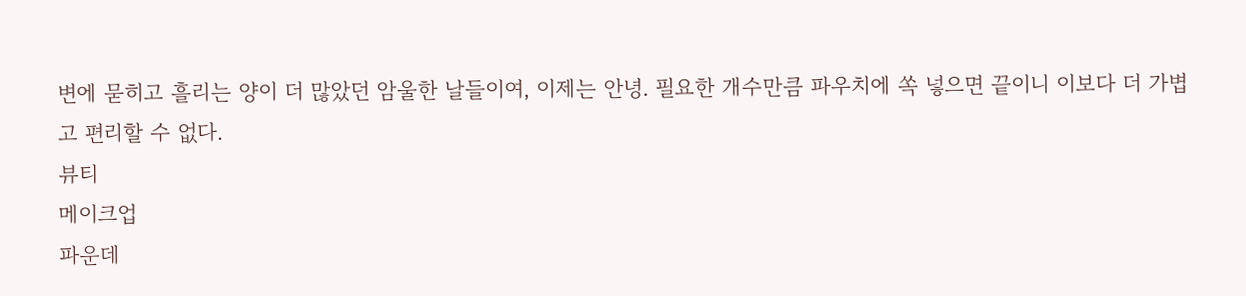변에 묻히고 흘리는 양이 더 많았던 암울한 날들이여, 이제는 안녕. 필요한 개수만큼 파우치에 쏙 넣으면 끝이니 이보다 더 가볍고 편리할 수 없다.
뷰티
메이크업
파운데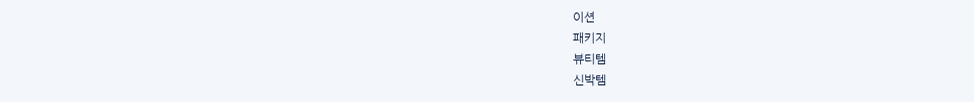이션
패키지
뷰티템
신박템